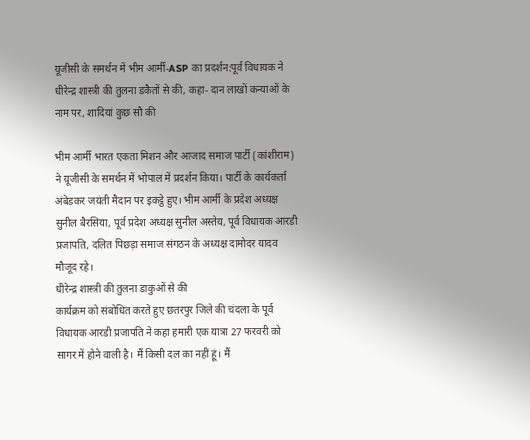यूजीसी के समर्थन में भीम आर्मी-ASP का प्रदर्शन:पूर्व विधायक ने धीरेन्द्र शास्त्री की तुलना डकैतों से की, कहा- दान लाखों कन्याओं के नाम पर, शादियां कुछ सौ की

भीम आर्मी भारत एकता मिशन और आजाद समाज पार्टी (कांशीराम) ने यूजीसी के समर्थन में भोपाल में प्रदर्शन किया। पार्टी के कार्यकर्ता अंबेडकर जयंती मैदान पर इकट्ठे हुए। भीम आर्मी के प्रदेश अध्यक्ष सुनील बैरसिया, पूर्व प्रदेश अध्यक्ष सुनील अस्तेय, पूर्व विधायक आरडी प्रजापति, दलित पिछड़ा समाज संगठन के अध्यक्ष दामोदर यादव मौजूद रहे।
धीरेन्द्र शास्त्री की तुलना डाकुओं से की
कार्यक्रम को संबोधित करते हुए छतरपुर जिले की चंदला के पूर्व विधायक आरडी प्रजापति ने कहा हमारी एक यात्रा 27 फरवरी को सागर में होने वाली है। मैं किसी दल का नहीं हूं। मैं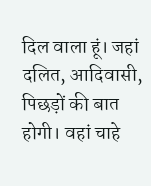दिल वाला हूं। जहां दलित, आदिवासी, पिछड़ों की बात होगी। वहां चाहे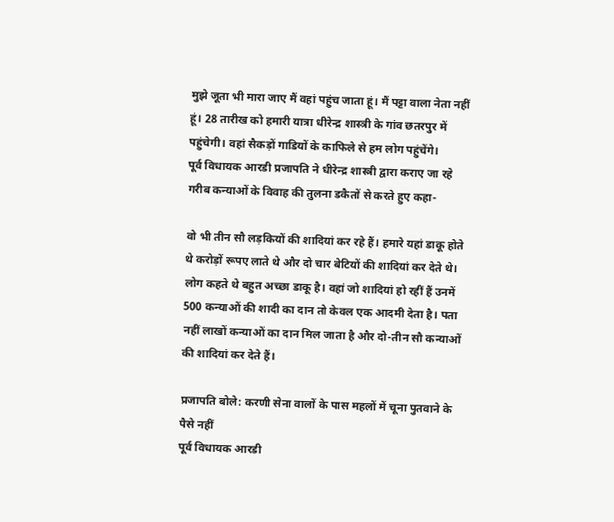मुझे जूता भी मारा जाए मैं वहां पहुंच जाता हूं। मैं पट्टा वाला नेता नहीं हूं। 28 तारीख को हमारी यात्रा धीरेन्द्र शास्त्री के गांव छतरपुर में पहुंचेगी। वहां सैकड़ों गाडियों के काफिले से हम लोग पहुंचेंगे।
पूर्व विधायक आरडी प्रजापति ने धीरेन्द्र शास्त्री द्वारा कराए जा रहे गरीब कन्याओं के विवाह की तुलना डकैतों से करते हुए कहा-

वो भी तीन सौ लड़कियों की शादियां कर रहे हैं। हमारे यहां डाकू होते थे करोड़ों रूपए लाते थे और दो चार बेटियों की शादियां कर देते थे। लोग कहते थे बहुत अच्छा डाकू है। वहां जो शादियां हो रहीं हैं उनमें 500 कन्याओं की शादी का दान तो केवल एक आदमी देता है। पता नहीं लाखों कन्याओं का दान मिल जाता है और दो-तीन सौ कन्याओं की शादियां कर देते हैं।

प्रजापति बोले: करणी सेना वालों के पास महलों में चूना पुतवाने के पैसे नहीं
पूर्व विधायक आरडी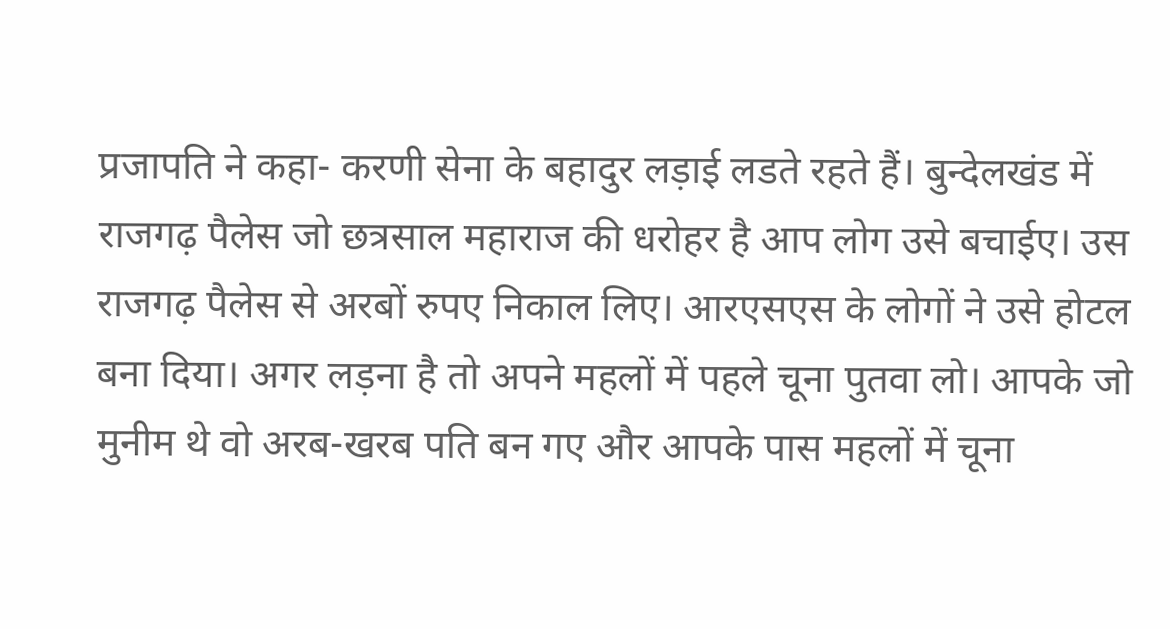प्रजापति ने कहा- करणी सेना के बहादुर लड़ाई लडते रहते हैं। बुन्देलखंड में राजगढ़ पैलेस जो छत्रसाल महाराज की धरोहर है आप लोग उसे बचाईए। उस राजगढ़ पैलेस से अरबों रुपए निकाल लिए। आरएसएस के लोगों ने उसे होटल बना दिया। अगर लड़ना है तो अपने महलों में पहले चूना पुतवा लो। आपके जो मुनीम थे वो अरब-खरब पति बन गए और आपके पास महलों में चूना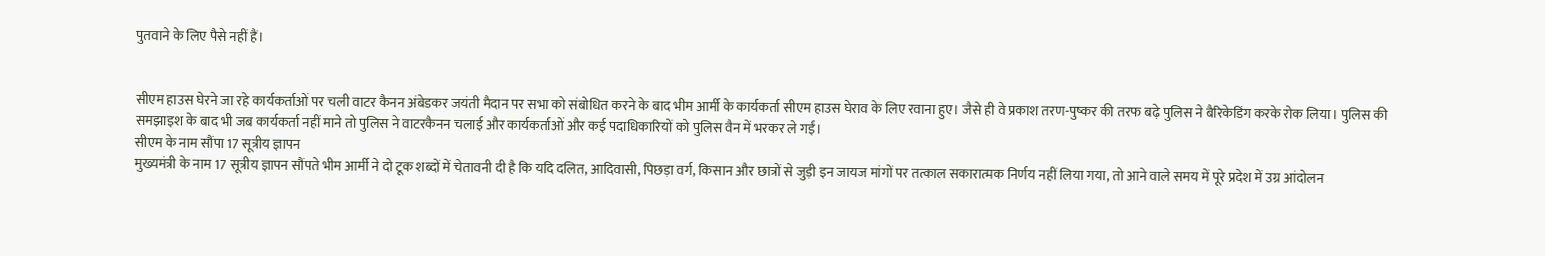पुतवाने के लिए पैसे नहीं हैं।


सीएम हाउस घेरने जा रहे कार्यकर्ताओं पर चली वाटर कैनन अंबेडकर जयंती मैदान पर सभा को संबोधित करने के बाद भीम आर्मी के कार्यकर्ता सीएम हाउस घेराव के लिए रवाना हुए। जैसे ही वे प्रकाश तरण-पुष्कर की तरफ बढ़े पुलिस ने बैरिकेडिंग करके रोक लिया। पुलिस की समझाइश के बाद भी जब कार्यकर्ता नहीं माने तो पुलिस ने वाटरकैनन चलाई और कार्यकर्ताओं और कई पदाधिकारियों को पुलिस वैन में भरकर ले गईं।
सीएम के नाम सौंपा 17 सूत्रीय ज्ञापन
मुख्यमंत्री के नाम 17 सूत्रीय ज्ञापन सौंपते भीम आर्मी ने दो टूक शब्दों में चेतावनी दी है कि यदि दलित, आदिवासी, पिछड़ा वर्ग, किसान और छात्रों से जुड़ी इन जायज मांगों पर तत्काल सकारात्मक निर्णय नहीं लिया गया, तो आने वाले समय में पूरे प्रदेश में उग्र आंदोलन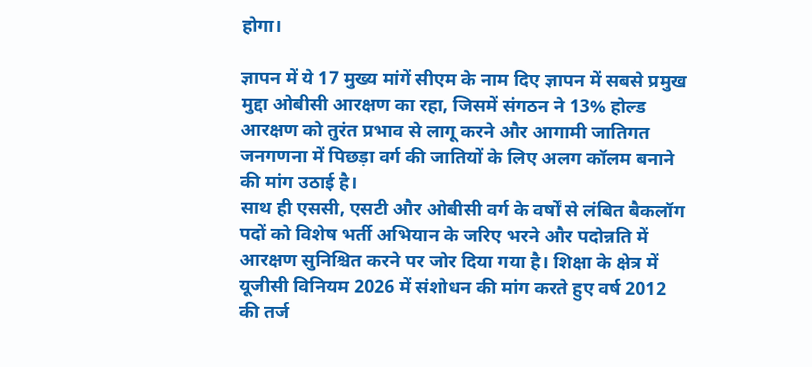होगा।

ज्ञापन में ये 17 मुख्य मांगें सीएम के नाम दिए ज्ञापन में सबसे प्रमुख मुद्दा ओबीसी आरक्षण का रहा, जिसमें संगठन ने 13% होल्ड आरक्षण को तुरंत प्रभाव से लागू करने और आगामी जातिगत जनगणना में पिछड़ा वर्ग की जातियों के लिए अलग कॉलम बनाने की मांग उठाई है।
साथ ही एससी, एसटी और ओबीसी वर्ग के वर्षों से लंबित बैकलॉग पदों को विशेष भर्ती अभियान के जरिए भरने और पदोन्नति में आरक्षण सुनिश्चित करने पर जोर दिया गया है। शिक्षा के क्षेत्र में यूजीसी विनियम 2026 में संशोधन की मांग करते हुए वर्ष 2012 की तर्ज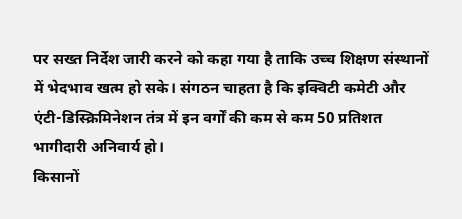पर सख्त निर्देश जारी करने को कहा गया है ताकि उच्च शिक्षण संस्थानों में भेदभाव खत्म हो सके। संगठन चाहता है कि इक्विटी कमेटी और एंटी-डिस्क्रिमिनेशन तंत्र में इन वर्गों की कम से कम 50 प्रतिशत भागीदारी अनिवार्य हो।
किसानों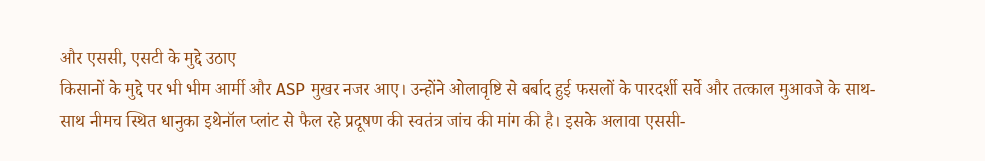और एससी, एसटी के मुद्दे उठाए
किसानों के मुद्दे पर भी भीम आर्मी और ASP मुखर नजर आए। उन्होंने ओलावृष्टि से बर्बाद हुई फसलों के पारदर्शी सर्वे और तत्काल मुआवजे के साथ-साथ नीमच स्थित धानुका इथेनॉल प्लांट से फैल रहे प्रदूषण की स्वतंत्र जांच की मांग की है। इसके अलावा एससी-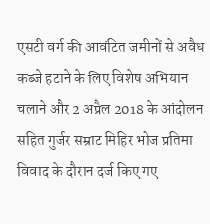एसटी वर्ग की आवंटित जमीनों से अवैध कब्जे हटाने के लिए विशेष अभियान चलाने और 2 अप्रैल 2018 के आंदोलन सहित गुर्जर सम्राट मिहिर भोज प्रतिमा विवाद के दौरान दर्ज किए गए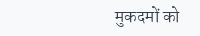मुकदमों को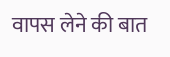वापस लेने की बात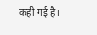कही गई है।